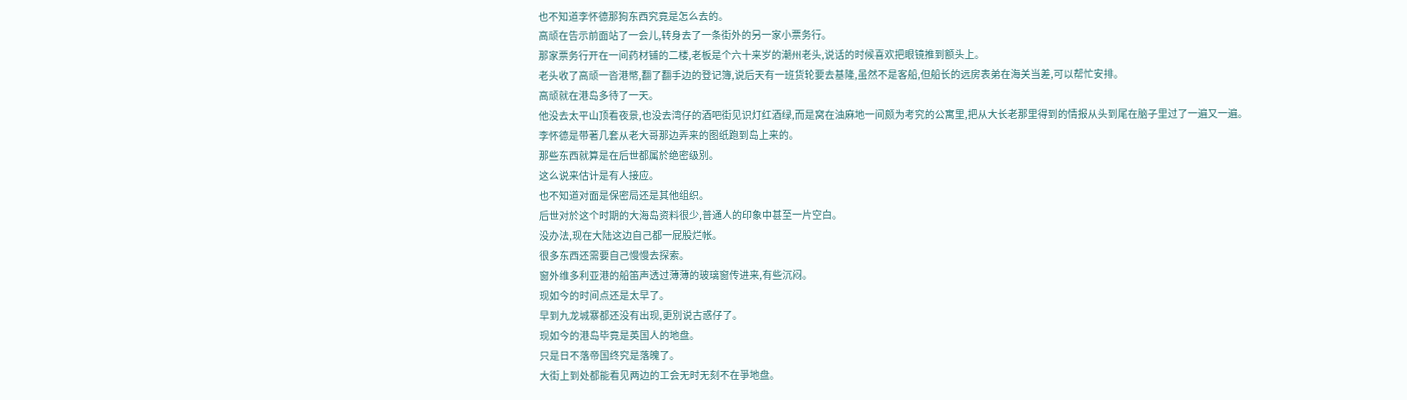也不知道李怀德那狗东西究竟是怎么去的。
高顽在告示前面站了一会儿,转身去了一条街外的另一家小票务行。
那家票务行开在一间药材铺的二楼,老板是个六十来岁的潮州老头,说话的时候喜欢把眼镜推到额头上。
老头收了高顽一沓港幣,翻了翻手边的登记簿,说后天有一班货轮要去基隆,虽然不是客船,但船长的远房表弟在海关当差,可以帮忙安排。
高顽就在港岛多待了一天。
他没去太平山顶看夜景,也没去湾仔的酒吧街见识灯红酒绿,而是窝在油麻地一间颇为考究的公寓里,把从大长老那里得到的情报从头到尾在脑子里过了一遍又一遍。
李怀德是带著几套从老大哥那边弄来的图纸跑到岛上来的。
那些东西就算是在后世都属於绝密级別。
这么说来估计是有人接应。
也不知道对面是保密局还是其他组织。
后世对於这个时期的大海岛资料很少,普通人的印象中甚至一片空白。
没办法,现在大陆这边自己都一屁股烂帐。
很多东西还需要自己慢慢去探索。
窗外维多利亚港的船笛声透过薄薄的玻璃窗传进来,有些沉闷。
现如今的时间点还是太早了。
早到九龙城寨都还没有出现,更別说古惑仔了。
现如今的港岛毕竟是英国人的地盘。
只是日不落帝国终究是落魄了。
大街上到处都能看见两边的工会无时无刻不在爭地盘。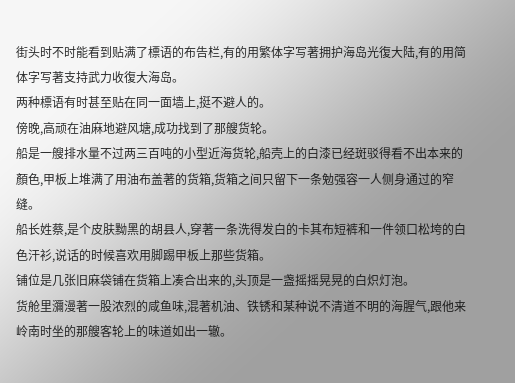街头时不时能看到贴满了標语的布告栏,有的用繁体字写著拥护海岛光復大陆,有的用简体字写著支持武力收復大海岛。
两种標语有时甚至贴在同一面墙上,挺不避人的。
傍晚,高顽在油麻地避风塘,成功找到了那艘货轮。
船是一艘排水量不过两三百吨的小型近海货轮,船壳上的白漆已经斑驳得看不出本来的顏色,甲板上堆满了用油布盖著的货箱,货箱之间只留下一条勉强容一人侧身通过的窄缝。
船长姓蔡,是个皮肤黝黑的胡县人,穿著一条洗得发白的卡其布短裤和一件领口松垮的白色汗衫,说话的时候喜欢用脚踢甲板上那些货箱。
铺位是几张旧麻袋铺在货箱上凑合出来的,头顶是一盏摇摇晃晃的白炽灯泡。
货舱里瀰漫著一股浓烈的咸鱼味,混著机油、铁锈和某种说不清道不明的海腥气,跟他来岭南时坐的那艘客轮上的味道如出一辙。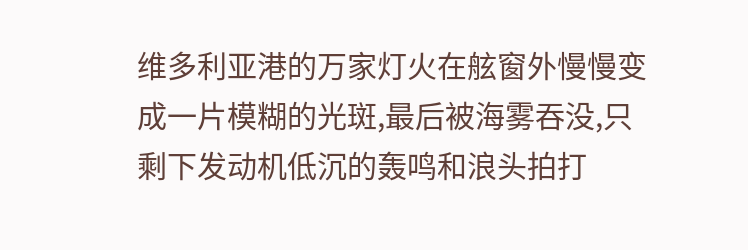维多利亚港的万家灯火在舷窗外慢慢变成一片模糊的光斑,最后被海雾吞没,只剩下发动机低沉的轰鸣和浪头拍打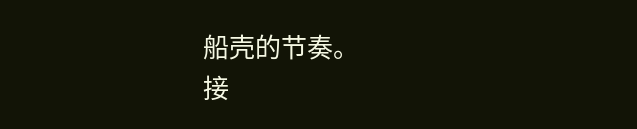船壳的节奏。
接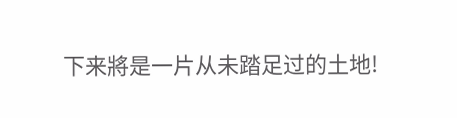下来將是一片从未踏足过的土地!